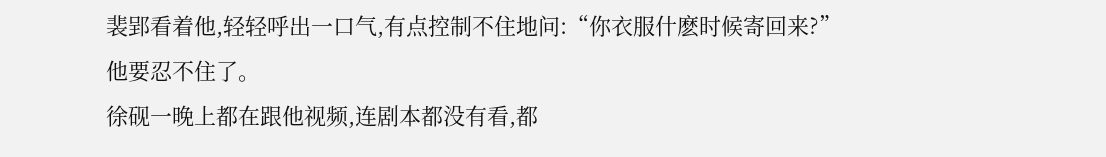裴郢看着他,轻轻呼出一口气,有点控制不住地问:“你衣服什麽时候寄回来?”
他要忍不住了。
徐砚一晚上都在跟他视频,连剧本都没有看,都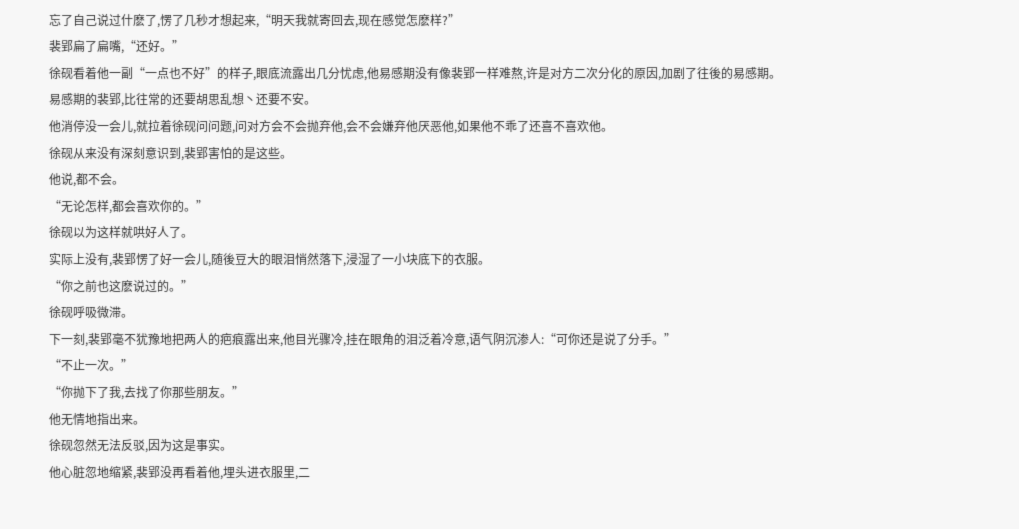忘了自己说过什麽了,愣了几秒才想起来,“明天我就寄回去,现在感觉怎麽样?”
裴郢扁了扁嘴,“还好。”
徐砚看着他一副“一点也不好”的样子,眼底流露出几分忧虑,他易感期没有像裴郢一样难熬,许是对方二次分化的原因,加剧了往後的易感期。
易感期的裴郢,比往常的还要胡思乱想丶还要不安。
他消停没一会儿,就拉着徐砚问问题,问对方会不会抛弃他,会不会嫌弃他厌恶他,如果他不乖了还喜不喜欢他。
徐砚从来没有深刻意识到,裴郢害怕的是这些。
他说,都不会。
“无论怎样,都会喜欢你的。”
徐砚以为这样就哄好人了。
实际上没有,裴郢愣了好一会儿,随後豆大的眼泪悄然落下,浸湿了一小块底下的衣服。
“你之前也这麽说过的。”
徐砚呼吸微滞。
下一刻,裴郢毫不犹豫地把两人的疤痕露出来,他目光骤冷,挂在眼角的泪泛着冷意,语气阴沉渗人:“可你还是说了分手。”
“不止一次。”
“你抛下了我,去找了你那些朋友。”
他无情地指出来。
徐砚忽然无法反驳,因为这是事实。
他心脏忽地缩紧,裴郢没再看着他,埋头进衣服里,二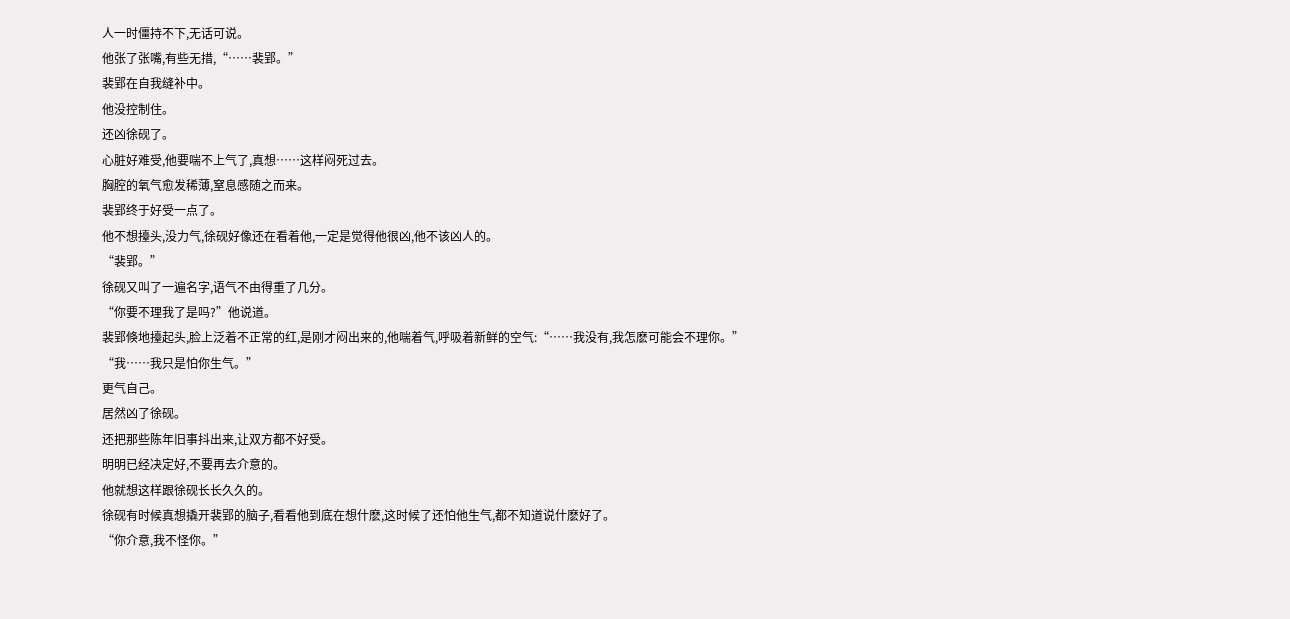人一时僵持不下,无话可说。
他张了张嘴,有些无措,“……裴郢。”
裴郢在自我缝补中。
他没控制住。
还凶徐砚了。
心脏好难受,他要喘不上气了,真想……这样闷死过去。
胸腔的氧气愈发稀薄,窒息感随之而来。
裴郢终于好受一点了。
他不想擡头,没力气,徐砚好像还在看着他,一定是觉得他很凶,他不该凶人的。
“裴郢。”
徐砚又叫了一遍名字,语气不由得重了几分。
“你要不理我了是吗?”他说道。
裴郢倏地擡起头,脸上泛着不正常的红,是刚才闷出来的,他喘着气,呼吸着新鲜的空气:“……我没有,我怎麽可能会不理你。”
“我……我只是怕你生气。”
更气自己。
居然凶了徐砚。
还把那些陈年旧事抖出来,让双方都不好受。
明明已经决定好,不要再去介意的。
他就想这样跟徐砚长长久久的。
徐砚有时候真想撬开裴郢的脑子,看看他到底在想什麽,这时候了还怕他生气,都不知道说什麽好了。
“你介意,我不怪你。”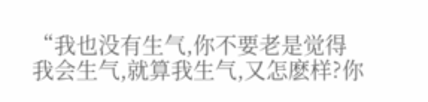“我也没有生气,你不要老是觉得我会生气,就算我生气,又怎麽样?你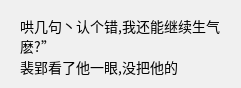哄几句丶认个错,我还能继续生气麽?”
裴郢看了他一眼,没把他的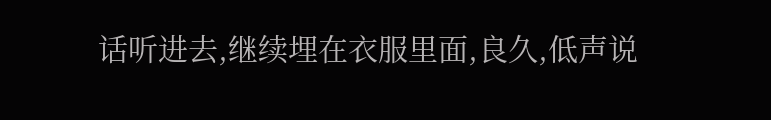话听进去,继续埋在衣服里面,良久,低声说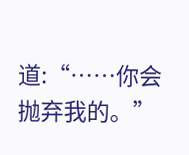道:“……你会抛弃我的。”